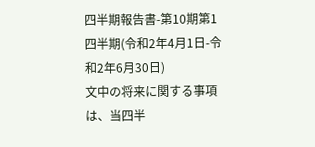四半期報告書-第10期第1四半期(令和2年4月1日-令和2年6月30日)
文中の将来に関する事項は、当四半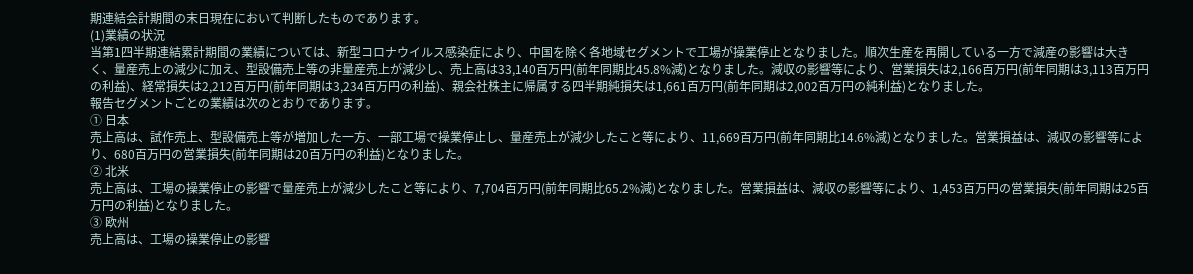期連結会計期間の末日現在において判断したものであります。
(1)業績の状況
当第1四半期連結累計期間の業績については、新型コロナウイルス感染症により、中国を除く各地域セグメントで工場が操業停止となりました。順次生産を再開している一方で減産の影響は大きく、量産売上の減少に加え、型設備売上等の非量産売上が減少し、売上高は33,140百万円(前年同期比45.8%減)となりました。減収の影響等により、営業損失は2,166百万円(前年同期は3,113百万円の利益)、経常損失は2,212百万円(前年同期は3,234百万円の利益)、親会社株主に帰属する四半期純損失は1,661百万円(前年同期は2,002百万円の純利益)となりました。
報告セグメントごとの業績は次のとおりであります。
① 日本
売上高は、試作売上、型設備売上等が増加した一方、一部工場で操業停止し、量産売上が減少したこと等により、11,669百万円(前年同期比14.6%減)となりました。営業損益は、減収の影響等により、680百万円の営業損失(前年同期は20百万円の利益)となりました。
② 北米
売上高は、工場の操業停止の影響で量産売上が減少したこと等により、7,704百万円(前年同期比65.2%減)となりました。営業損益は、減収の影響等により、1,453百万円の営業損失(前年同期は25百万円の利益)となりました。
③ 欧州
売上高は、工場の操業停止の影響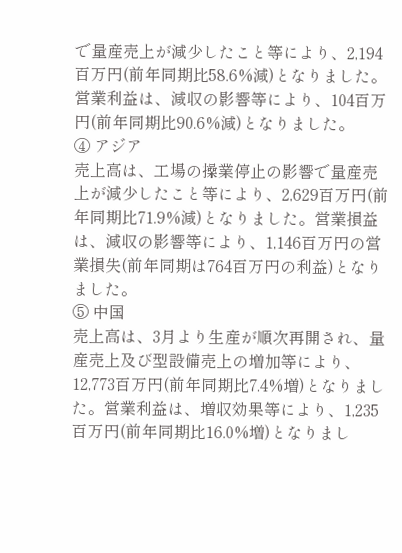で量産売上が減少したこと等により、2,194百万円(前年同期比58.6%減)となりました。営業利益は、減収の影響等により、104百万円(前年同期比90.6%減)となりました。
④ アジア
売上高は、工場の操業停止の影響で量産売上が減少したこと等により、2,629百万円(前年同期比71.9%減)となりました。営業損益は、減収の影響等により、1,146百万円の営業損失(前年同期は764百万円の利益)となりました。
⑤ 中国
売上高は、3月より生産が順次再開され、量産売上及び型設備売上の増加等により、12,773百万円(前年同期比7.4%増)となりました。営業利益は、増収効果等により、1,235百万円(前年同期比16.0%増)となりまし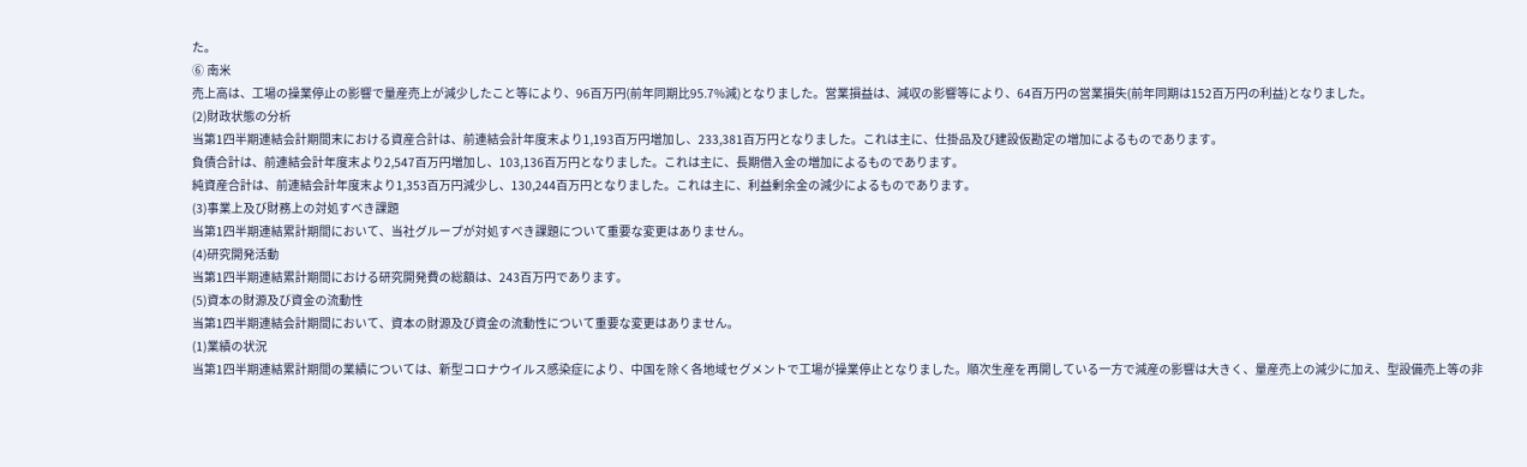た。
⑥ 南米
売上高は、工場の操業停止の影響で量産売上が減少したこと等により、96百万円(前年同期比95.7%減)となりました。営業損益は、減収の影響等により、64百万円の営業損失(前年同期は152百万円の利益)となりました。
(2)財政状態の分析
当第1四半期連結会計期間末における資産合計は、前連結会計年度末より1,193百万円増加し、233,381百万円となりました。これは主に、仕掛品及び建設仮勘定の増加によるものであります。
負債合計は、前連結会計年度末より2,547百万円増加し、103,136百万円となりました。これは主に、長期借入金の増加によるものであります。
純資産合計は、前連結会計年度末より1,353百万円減少し、130,244百万円となりました。これは主に、利益剰余金の減少によるものであります。
(3)事業上及び財務上の対処すべき課題
当第1四半期連結累計期間において、当社グループが対処すべき課題について重要な変更はありません。
(4)研究開発活動
当第1四半期連結累計期間における研究開発費の総額は、243百万円であります。
(5)資本の財源及び資金の流動性
当第1四半期連結会計期間において、資本の財源及び資金の流動性について重要な変更はありません。
(1)業績の状況
当第1四半期連結累計期間の業績については、新型コロナウイルス感染症により、中国を除く各地域セグメントで工場が操業停止となりました。順次生産を再開している一方で減産の影響は大きく、量産売上の減少に加え、型設備売上等の非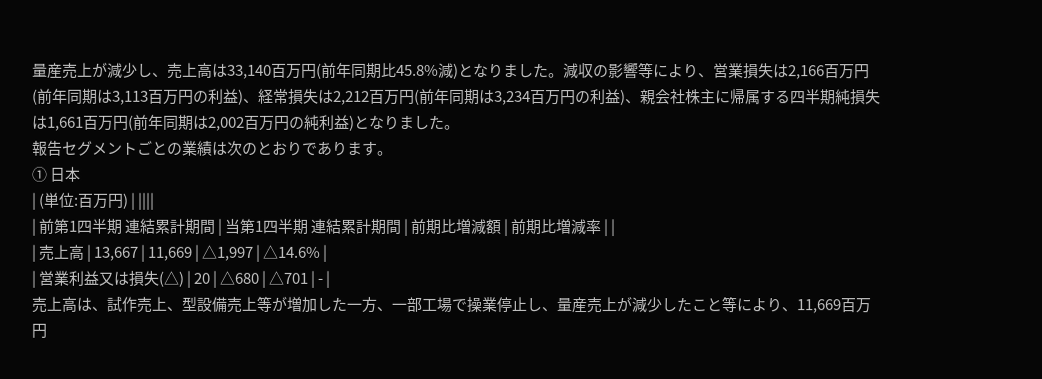量産売上が減少し、売上高は33,140百万円(前年同期比45.8%減)となりました。減収の影響等により、営業損失は2,166百万円(前年同期は3,113百万円の利益)、経常損失は2,212百万円(前年同期は3,234百万円の利益)、親会社株主に帰属する四半期純損失は1,661百万円(前年同期は2,002百万円の純利益)となりました。
報告セグメントごとの業績は次のとおりであります。
① 日本
| (単位:百万円) | ||||
| 前第1四半期 連結累計期間 | 当第1四半期 連結累計期間 | 前期比増減額 | 前期比増減率 | |
| 売上高 | 13,667 | 11,669 | △1,997 | △14.6% |
| 営業利益又は損失(△) | 20 | △680 | △701 | - |
売上高は、試作売上、型設備売上等が増加した一方、一部工場で操業停止し、量産売上が減少したこと等により、11,669百万円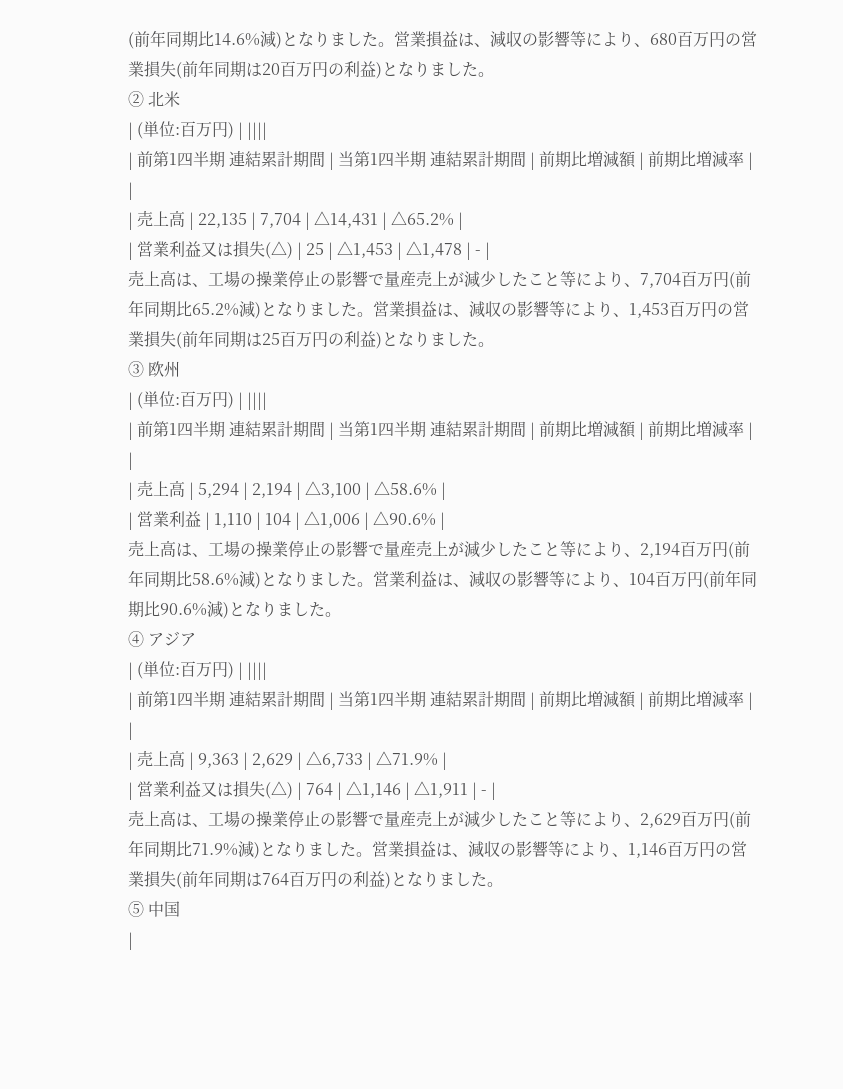(前年同期比14.6%減)となりました。営業損益は、減収の影響等により、680百万円の営業損失(前年同期は20百万円の利益)となりました。
② 北米
| (単位:百万円) | ||||
| 前第1四半期 連結累計期間 | 当第1四半期 連結累計期間 | 前期比増減額 | 前期比増減率 | |
| 売上高 | 22,135 | 7,704 | △14,431 | △65.2% |
| 営業利益又は損失(△) | 25 | △1,453 | △1,478 | - |
売上高は、工場の操業停止の影響で量産売上が減少したこと等により、7,704百万円(前年同期比65.2%減)となりました。営業損益は、減収の影響等により、1,453百万円の営業損失(前年同期は25百万円の利益)となりました。
③ 欧州
| (単位:百万円) | ||||
| 前第1四半期 連結累計期間 | 当第1四半期 連結累計期間 | 前期比増減額 | 前期比増減率 | |
| 売上高 | 5,294 | 2,194 | △3,100 | △58.6% |
| 営業利益 | 1,110 | 104 | △1,006 | △90.6% |
売上高は、工場の操業停止の影響で量産売上が減少したこと等により、2,194百万円(前年同期比58.6%減)となりました。営業利益は、減収の影響等により、104百万円(前年同期比90.6%減)となりました。
④ アジア
| (単位:百万円) | ||||
| 前第1四半期 連結累計期間 | 当第1四半期 連結累計期間 | 前期比増減額 | 前期比増減率 | |
| 売上高 | 9,363 | 2,629 | △6,733 | △71.9% |
| 営業利益又は損失(△) | 764 | △1,146 | △1,911 | - |
売上高は、工場の操業停止の影響で量産売上が減少したこと等により、2,629百万円(前年同期比71.9%減)となりました。営業損益は、減収の影響等により、1,146百万円の営業損失(前年同期は764百万円の利益)となりました。
⑤ 中国
|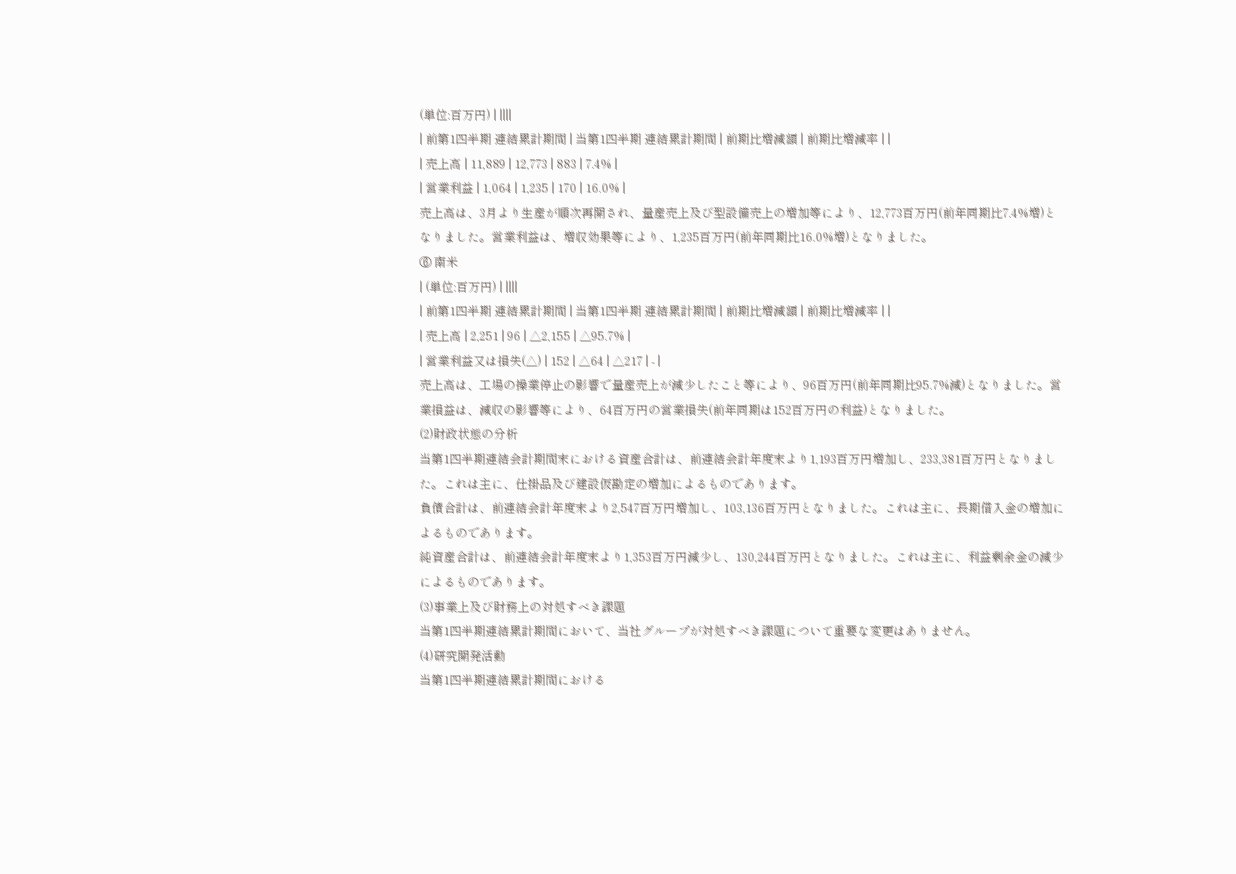(単位:百万円) | ||||
| 前第1四半期 連結累計期間 | 当第1四半期 連結累計期間 | 前期比増減額 | 前期比増減率 | |
| 売上高 | 11,889 | 12,773 | 883 | 7.4% |
| 営業利益 | 1,064 | 1,235 | 170 | 16.0% |
売上高は、3月より生産が順次再開され、量産売上及び型設備売上の増加等により、12,773百万円(前年同期比7.4%増)となりました。営業利益は、増収効果等により、1,235百万円(前年同期比16.0%増)となりました。
⑥ 南米
| (単位:百万円) | ||||
| 前第1四半期 連結累計期間 | 当第1四半期 連結累計期間 | 前期比増減額 | 前期比増減率 | |
| 売上高 | 2,251 | 96 | △2,155 | △95.7% |
| 営業利益又は損失(△) | 152 | △64 | △217 | - |
売上高は、工場の操業停止の影響で量産売上が減少したこと等により、96百万円(前年同期比95.7%減)となりました。営業損益は、減収の影響等により、64百万円の営業損失(前年同期は152百万円の利益)となりました。
(2)財政状態の分析
当第1四半期連結会計期間末における資産合計は、前連結会計年度末より1,193百万円増加し、233,381百万円となりました。これは主に、仕掛品及び建設仮勘定の増加によるものであります。
負債合計は、前連結会計年度末より2,547百万円増加し、103,136百万円となりました。これは主に、長期借入金の増加によるものであります。
純資産合計は、前連結会計年度末より1,353百万円減少し、130,244百万円となりました。これは主に、利益剰余金の減少によるものであります。
(3)事業上及び財務上の対処すべき課題
当第1四半期連結累計期間において、当社グループが対処すべき課題について重要な変更はありません。
(4)研究開発活動
当第1四半期連結累計期間における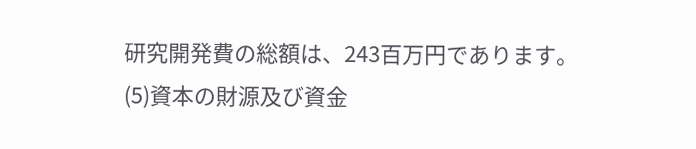研究開発費の総額は、243百万円であります。
(5)資本の財源及び資金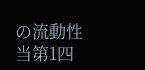の流動性
当第1四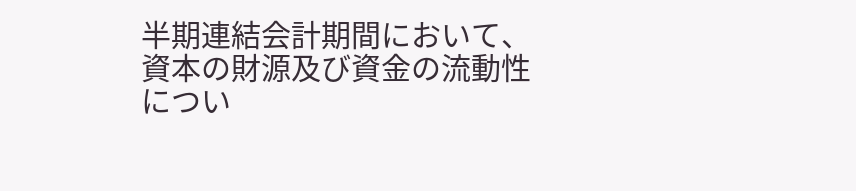半期連結会計期間において、資本の財源及び資金の流動性につい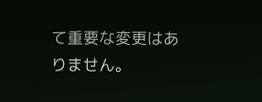て重要な変更はありません。